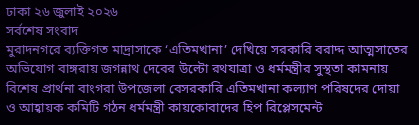ঢাকা ২৬ জুলাই ২০২৬
সর্বশেষ সংবাদ
মুরাদনগরে ব্যক্তিগত মাদ্রাসাকে ‘এতিমখানা’ দেখিয়ে সরকারি বরাদ্দ আত্মসাতের অভিযোগ বাঙ্গরায় জগন্নাথ দেবের উল্টো রথযাত্রা ও ধর্মমন্ত্রীর সুস্থতা কামনায় বিশেষ প্রার্থনা বাংগরা উপজেলা বেসরকারি এতিমখানা কল্যাণ পরিষদের দোয়া ও আহ্বায়ক কমিটি গঠন ধর্মমন্ত্রী কায়কোবাদের হিপ রিপ্লেসমেন্ট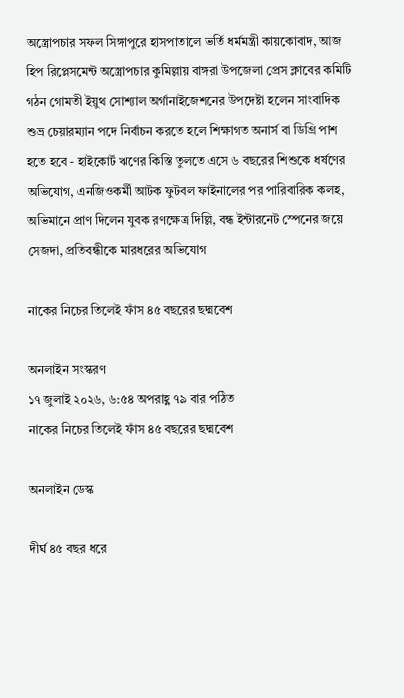অস্ত্রোপচার সফল সিঙ্গাপুরে হাসপাতালে ভর্তি ধর্মমন্ত্রী কায়কোবাদ, আজ হিপ রিপ্লেসমেন্ট অস্ত্রোপচার কুমিল্লায় বাঙ্গরা উপজেলা প্রেস ক্লাবের কমিটি গঠন গোমতী ইয়ুথ সোশ্যাল অর্গানাইজেশনের উপদেষ্টা হলেন সাংবাদিক শুভ্র চেয়ারম্যান পদে নির্বাচন করতে হলে শিক্ষাগত অনার্স বা ডিগ্রি পাশ হতে হবে - হাইকোর্ট ঋণের কিস্তি তুলতে এসে ৬ বছরের শিশুকে ধর্ষণের অভিযোগ, এনজিওকর্মী আটক ফুটবল ফাইনালের পর পারিবারিক কলহ, অভিমানে প্রাণ দিলেন যুবক রণক্ষেত্র দিল্লি, বন্ধ ইন্টারনেট স্পেনের জয়ে সেজদা, প্রতিবন্ধীকে মারধরের অভিযোগ

নাকের নিচের তিলেই ফাঁস ৪৫ বছরের ছদ্মবেশ

অনলাইন সংস্করণ
১৭ জুলাই ২০২৬, ৬:৫৪ অপরাহ্ণ ৭৯ বার পঠিত
নাকের নিচের তিলেই ফাঁস ৪৫ বছরের ছদ্মবেশ

অনলাইন ডেস্ক

দীর্ঘ ৪৫ বছর ধরে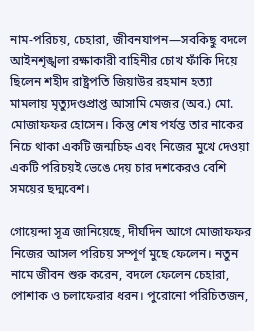নাম-পরিচয়, চেহারা, জীবনযাপন—সবকিছু বদলে আইনশৃঙ্খলা রক্ষাকারী বাহিনীর চোখ ফাঁকি দিয়ে ছিলেন শহীদ রাষ্ট্রপতি জিয়াউর রহমান হত্যা মামলায় মৃত্যুদণ্ডপ্রাপ্ত আসামি মেজর (অব.) মো. মোজাফফর হোসেন। কিন্তু শেষ পর্যন্ত তার নাকের নিচে থাকা একটি জন্মচিহ্ন এবং নিজের মুখে দেওয়া একটি পরিচয়ই ভেঙে দেয় চার দশকেরও বেশি সময়ের ছদ্মবেশ।

গোয়েন্দা সূত্র জানিয়েছে, দীর্ঘদিন আগে মোজাফফর নিজের আসল পরিচয় সম্পূর্ণ মুছে ফেলেন। নতুন নামে জীবন শুরু করেন, বদলে ফেলেন চেহারা, পোশাক ও চলাফেরার ধরন। পুরোনো পরিচিতজন,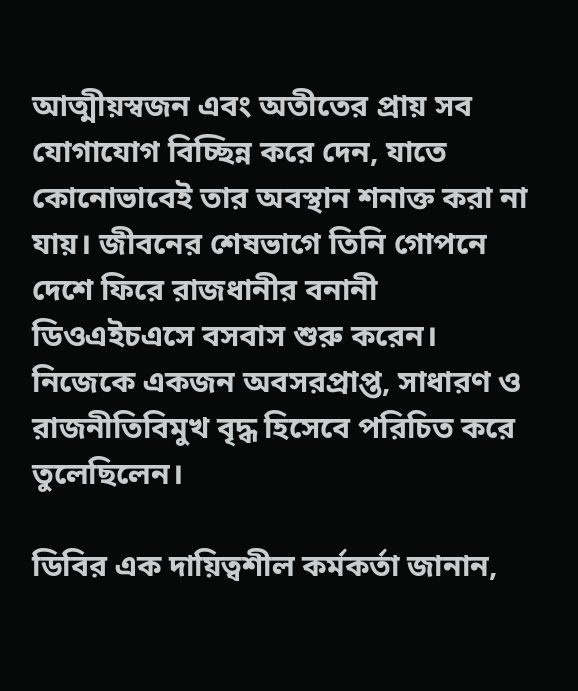আত্মীয়স্বজন এবং অতীতের প্রায় সব যোগাযোগ বিচ্ছিন্ন করে দেন, যাতে কোনোভাবেই তার অবস্থান শনাক্ত করা না যায়। জীবনের শেষভাগে তিনি গোপনে দেশে ফিরে রাজধানীর বনানী ডিওএইচএসে বসবাস শুরু করেন। নিজেকে একজন অবসরপ্রাপ্ত, সাধারণ ও রাজনীতিবিমুখ বৃদ্ধ হিসেবে পরিচিত করে তুলেছিলেন।

ডিবির এক দায়িত্বশীল কর্মকর্তা জানান,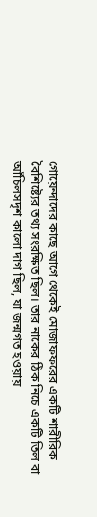গোয়েন্দাদের কাছে আগে থেকেই মোজাফফরের একটি শারীরিক বৈশিষ্ট্যের তথ্য সংরক্ষিত ছিল। তার নাকের ঠিক নিচে একটি তিল বা আঁচিলসদৃশ কালো দাগ ছিল, যা জন্মগত হওয়ায়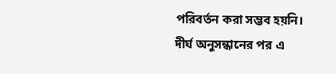পরিবর্তন করা সম্ভব হয়নি। দীর্ঘ অনুসন্ধানের পর এ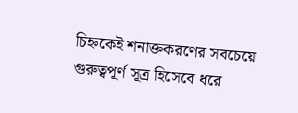চিহ্নকেই শনাক্তকরণের সবচেয়ে গুরুত্বপূর্ণ সূত্র হিসেবে ধরে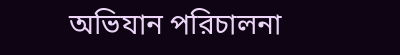অভিযান পরিচালনা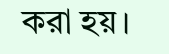করা হয়।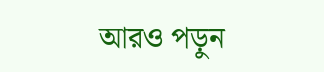আরও পড়ুন